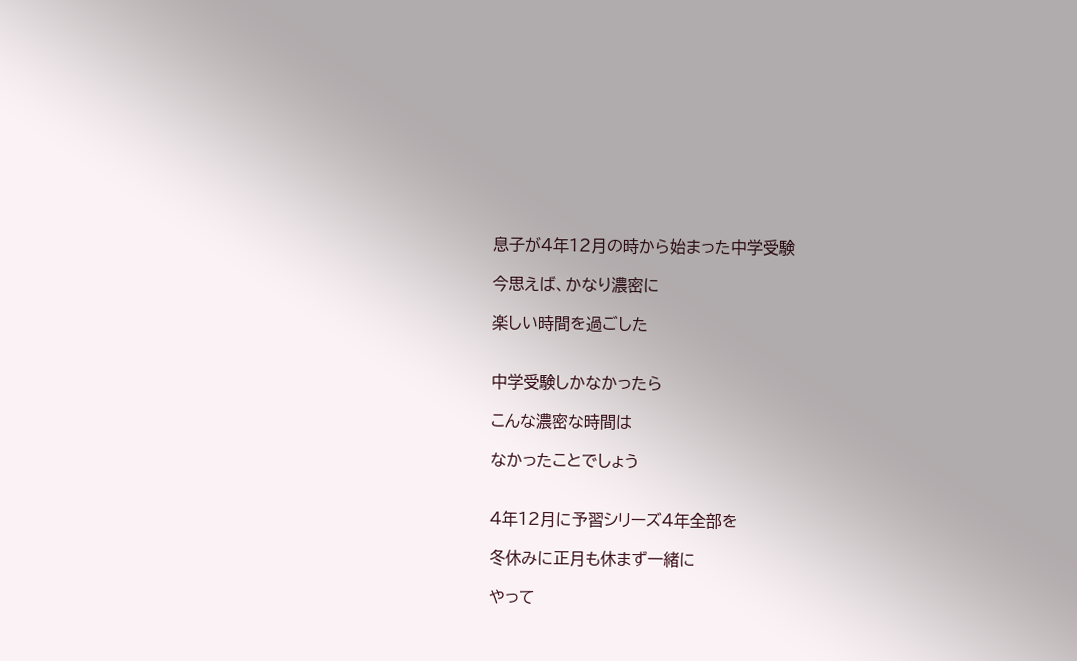息子が4年12月の時から始まった中学受験

今思えば、かなり濃密に

楽しい時間を過ごした


中学受験しかなかったら

こんな濃密な時間は

なかったことでしょう


4年12月に予習シリーズ4年全部を

冬休みに正月も休まず一緒に

やって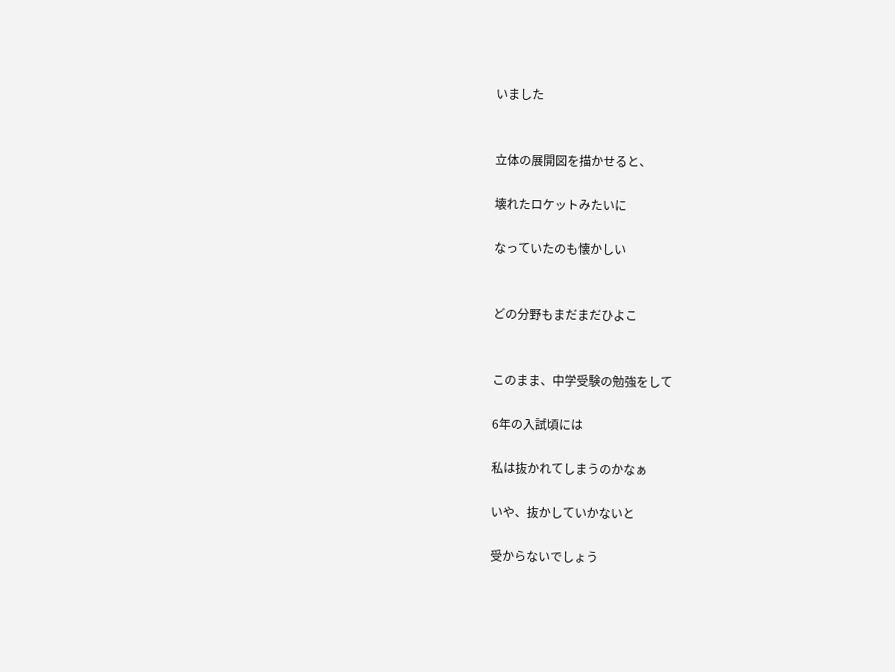いました


立体の展開図を描かせると、

壊れたロケットみたいに

なっていたのも懐かしい


どの分野もまだまだひよこ


このまま、中学受験の勉強をして

6年の入試頃には

私は抜かれてしまうのかなぁ

いや、抜かしていかないと

受からないでしょう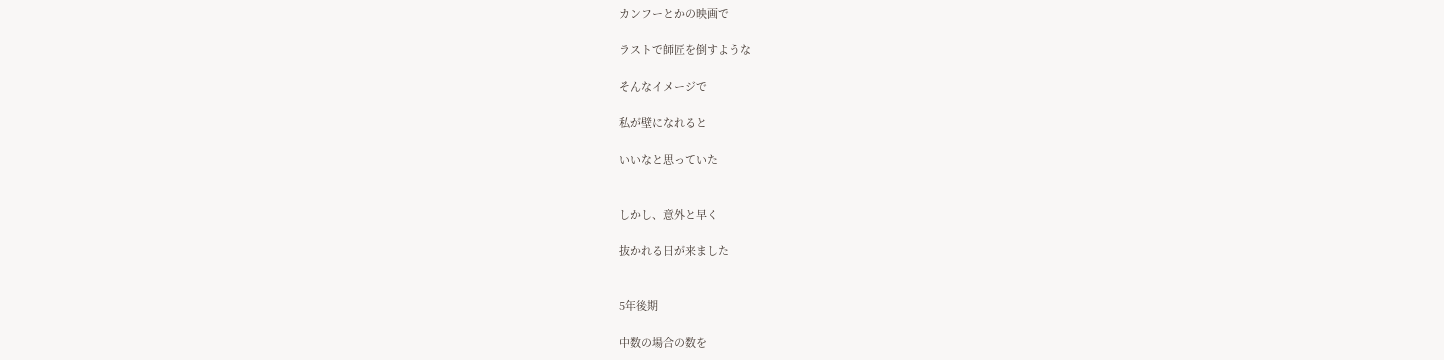カンフーとかの映画で

ラストで師匠を倒すような

そんなイメージで

私が壁になれると

いいなと思っていた


しかし、意外と早く

抜かれる日が来ました


5年後期

中数の場合の数を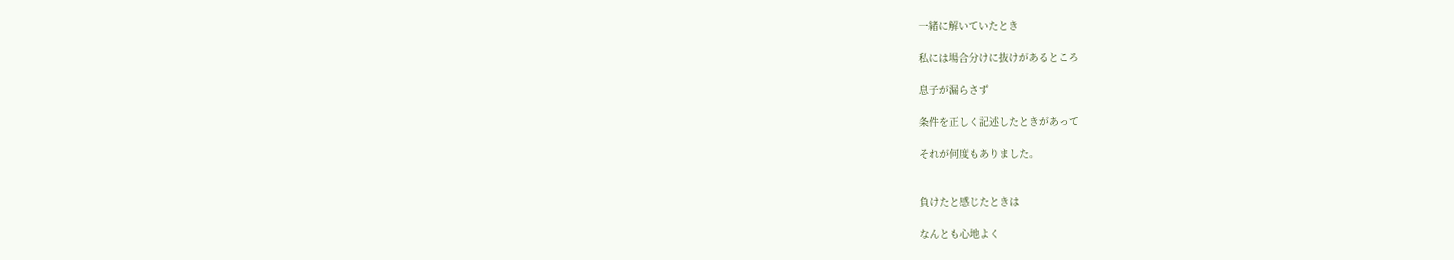一緒に解いていたとき

私には場合分けに抜けがあるところ

息子が漏らさず

条件を正しく記述したときがあって

それが何度もありました。


負けたと感じたときは

なんとも心地よく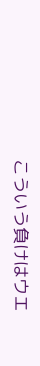こういう負けはウエ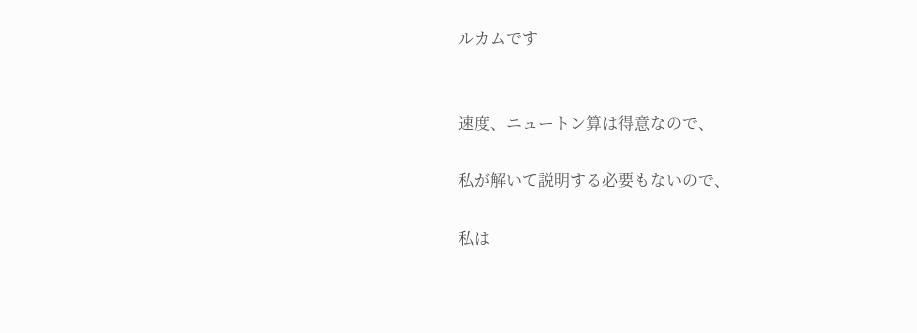ルカムです


速度、ニュートン算は得意なので、

私が解いて説明する必要もないので、

私は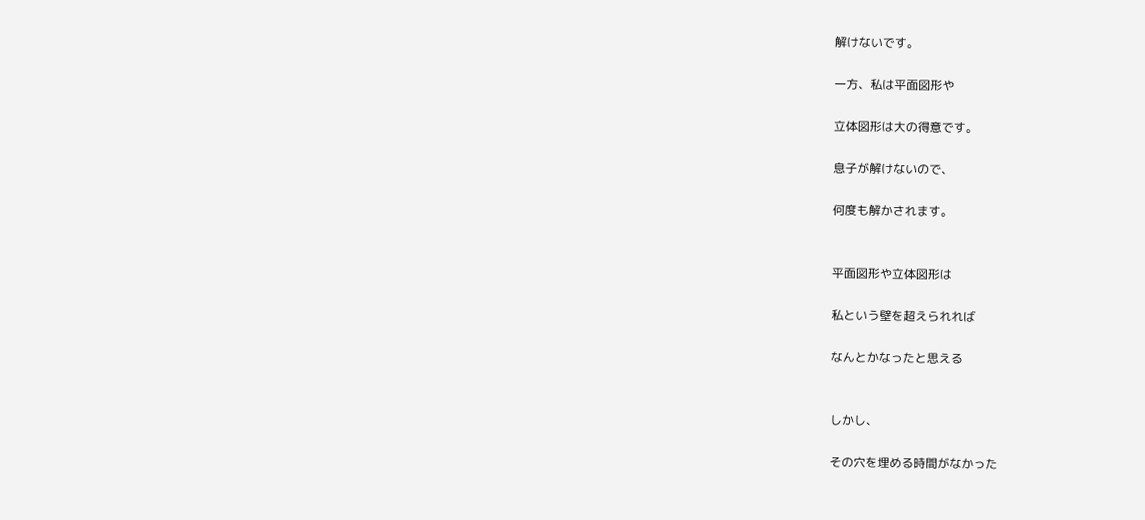解けないです。

一方、私は平面図形や

立体図形は大の得意です。

息子が解けないので、

何度も解かされます。


平面図形や立体図形は

私という壁を超えられれば

なんとかなったと思える


しかし、

その穴を埋める時間がなかった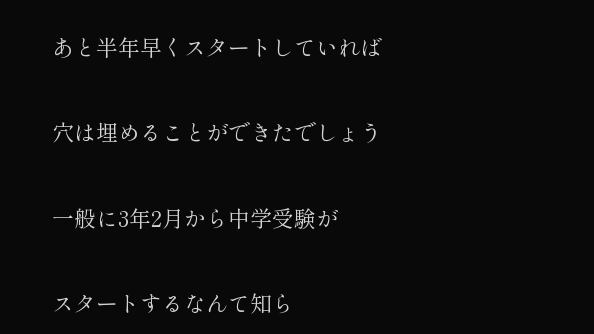あと半年早くスタートしていれば

穴は埋めることができたでしょう

一般に3年2月から中学受験が

スタートするなんて知ら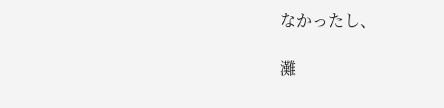なかったし、

灘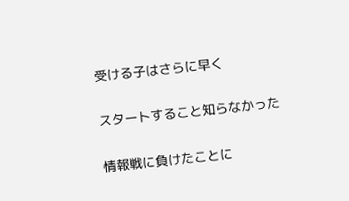受ける子はさらに早く

スタートすること知らなかった

情報戦に負けたことに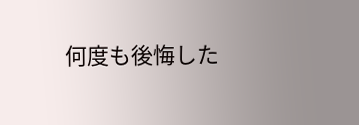何度も後悔した